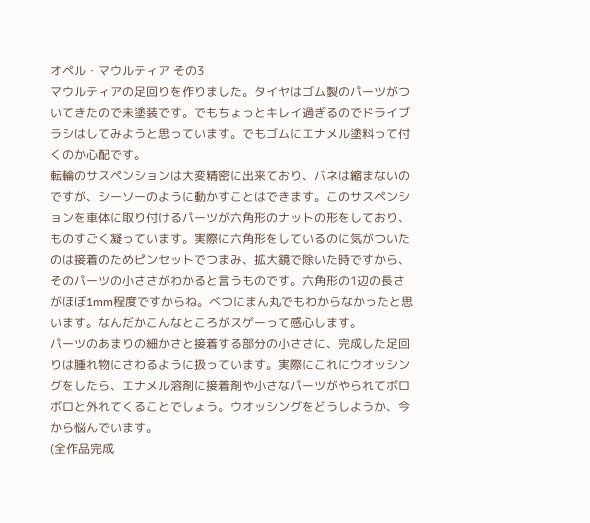オペル・マウルティア その3
マウルティアの足回りを作りました。タイヤはゴム製のパーツがついてきたので未塗装です。でもちょっとキレイ過ぎるのでドライブラシはしてみようと思っています。でもゴムにエナメル塗料って付くのか心配です。
転輪のサスペンションは大変精密に出来ており、バネは縮まないのですが、シーソーのように動かすことはできます。このサスペンションを車体に取り付けるパーツが六角形のナットの形をしており、ものすごく凝っています。実際に六角形をしているのに気がついたのは接着のためピンセットでつまみ、拡大鏡で除いた時ですから、そのパーツの小ささがわかると言うものです。六角形の1辺の長さがほぼ1mm程度ですからね。べつにまん丸でもわからなかったと思います。なんだかこんなところがスゲーって感心します。
パーツのあまりの細かさと接着する部分の小ささに、完成した足回りは腫れ物にさわるように扱っています。実際にこれにウオッシングをしたら、エナメル溶剤に接着剤や小さなパーツがやられてボロボロと外れてくることでしょう。ウオッシングをどうしようか、今から悩んでいます。
(全作品完成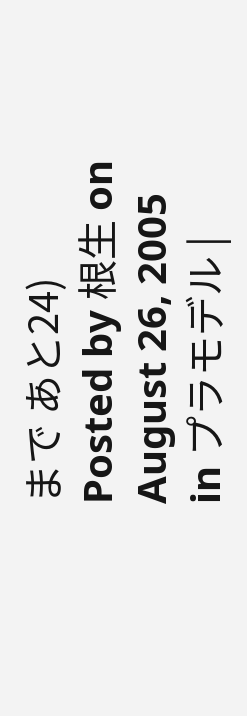まで あと24)
Posted by 根生 on August 26, 2005 in プラモデル |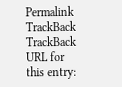Permalink
TrackBack
TrackBack URL for this entry: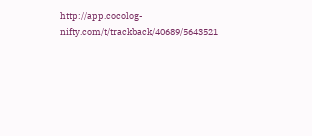http://app.cocolog-nifty.com/t/trackback/40689/5643521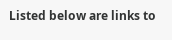Listed below are links to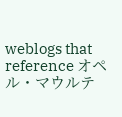weblogs that reference オペル・マウルテ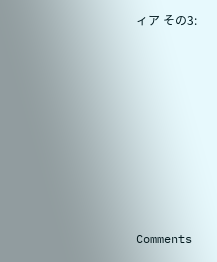ィア その3:












Comments